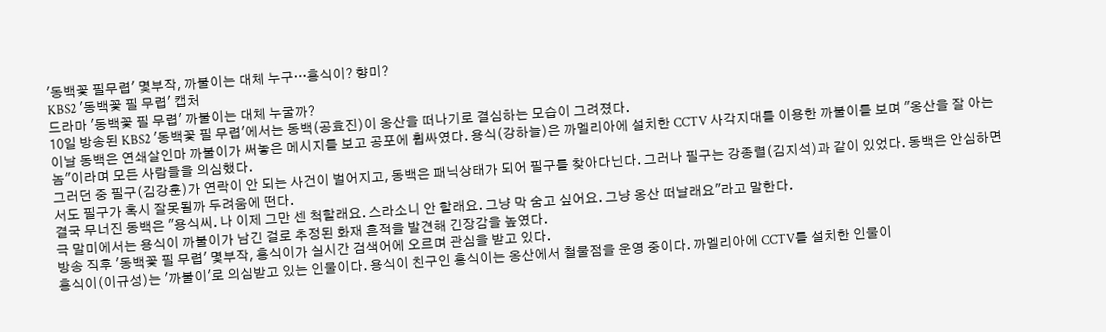'동백꽃 필무렵' 몇부작, 까불이는 대체 누구…흥식이? 향미?
KBS2 '동백꽃 필 무렵' 캡처
드라마 '동백꽃 필 무렵' 까불이는 대체 누굴까?
10일 방송된 KBS2 '동백꽃 필 무렵'에서는 동백(공효진)이 옹산을 떠나기로 결심하는 모습이 그려졌다.
이날 동백은 연쇄살인마 까불이가 써놓은 메시지를 보고 공포에 휩싸였다. 용식(강하늘)은 까멜리아에 설치한 CCTV 사각지대를 이용한 까불이를 보며 "옹산을 잘 아는 놈"이라며 모든 사람들을 의심했다.
그러던 중 필구(김강훈)가 연락이 안 되는 사건이 벌어지고, 동백은 패닉상태가 되어 필구를 찾아다닌다. 그러나 필구는 강종렬(김지석)과 같이 있었다. 동백은 안심하면서도 필구가 혹시 잘못될까 두려움에 떤다.
결국 무너진 동백은 "용식씨. 나 이제 그만 센 척할래요. 스라소니 안 할래요. 그냥 막 숨고 싶어요. 그냥 옹산 떠날래요"라고 말한다.
극 말미에서는 용식이 까불이가 남긴 걸로 추정된 화재 흔적을 발견해 긴장감을 높였다.
방송 직후 '동백꽃 필 무렵' 몇부작, 흥식이가 실시간 검색어에 오르며 관심을 받고 있다.
흥식이(이규성)는 '까불이'로 의심받고 있는 인물이다. 용식이 친구인 흥식이는 옹산에서 철물점을 운영 중이다. 까멜리아에 CCTV를 설치한 인물이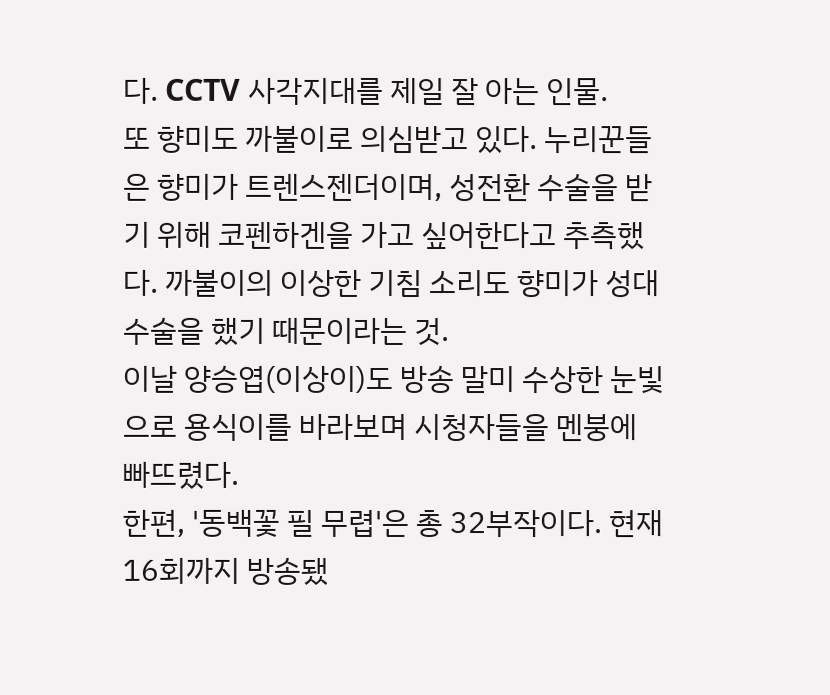다. CCTV 사각지대를 제일 잘 아는 인물.
또 향미도 까불이로 의심받고 있다. 누리꾼들은 향미가 트렌스젠더이며, 성전환 수술을 받기 위해 코펜하겐을 가고 싶어한다고 추측했다. 까불이의 이상한 기침 소리도 향미가 성대 수술을 했기 때문이라는 것.
이날 양승엽(이상이)도 방송 말미 수상한 눈빛으로 용식이를 바라보며 시청자들을 멘붕에 빠뜨렸다.
한편, '동백꽃 필 무렵'은 총 32부작이다. 현재 16회까지 방송됐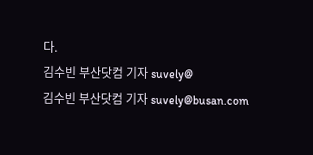다.
김수빈 부산닷컴 기자 suvely@
김수빈 부산닷컴 기자 suvely@busan.com